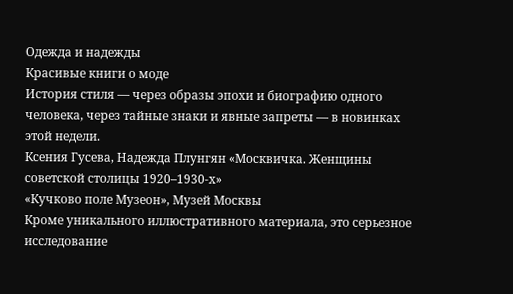Одежда и надежды
Красивые книги о моде
История стиля — через образы эпохи и биографию одного человека, через тайные знаки и явные запреты — в новинках этой недели.
Ксения Гусева, Надежда Плунгян «Москвичка. Женщины советской столицы 1920–1930-х»
«Кучково поле Музеон», Музей Москвы
Кроме уникального иллюстративного материала, это серьезное исследование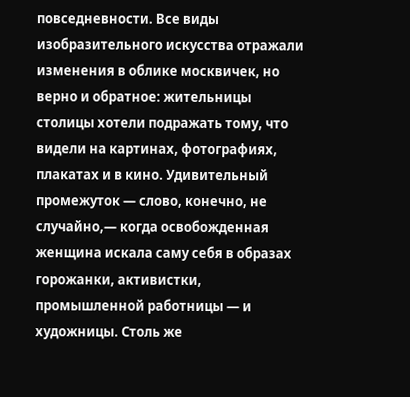повседневности. Все виды изобразительного искусства отражали изменения в облике москвичек, но верно и обратное: жительницы столицы хотели подражать тому, что видели на картинах, фотографиях, плакатах и в кино. Удивительный промежуток — слово, конечно, не случайно,— когда освобожденная женщина искала саму себя в образах горожанки, активистки, промышленной работницы — и художницы. Столь же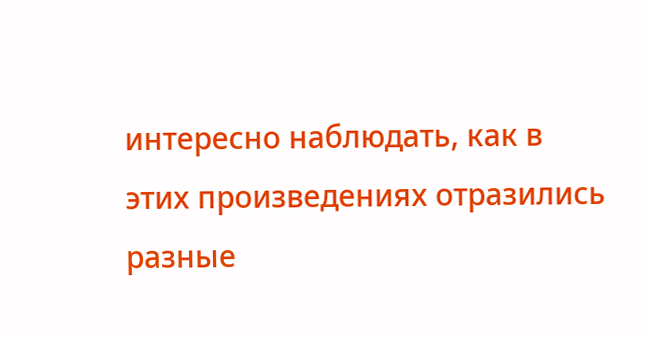интересно наблюдать, как в этих произведениях отразились разные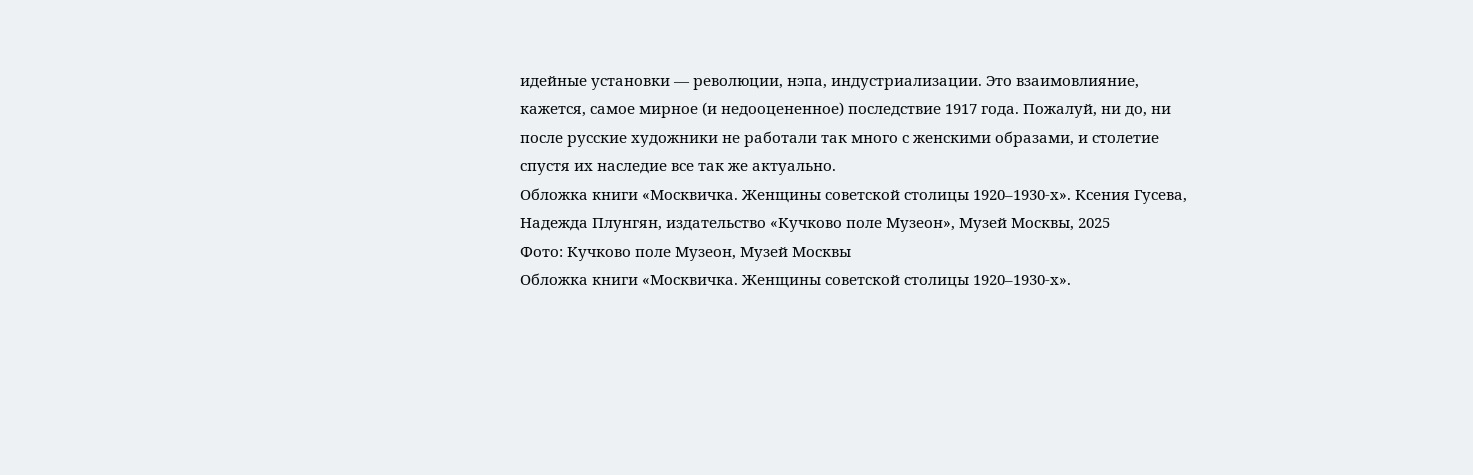идейные установки — революции, нэпа, индустриализации. Это взаимовлияние, кажется, самое мирное (и недооцененное) последствие 1917 года. Пожалуй, ни до, ни после русские художники не работали так много с женскими образами, и столетие спустя их наследие все так же актуально.
Обложка книги «Москвичка. Женщины советской столицы 1920–1930-х». Ксения Гусева, Надежда Плунгян, издательство «Кучково поле Музеон», Музей Москвы, 2025
Фото: Кучково поле Музеон, Музей Москвы
Обложка книги «Москвичка. Женщины советской столицы 1920–1930-х».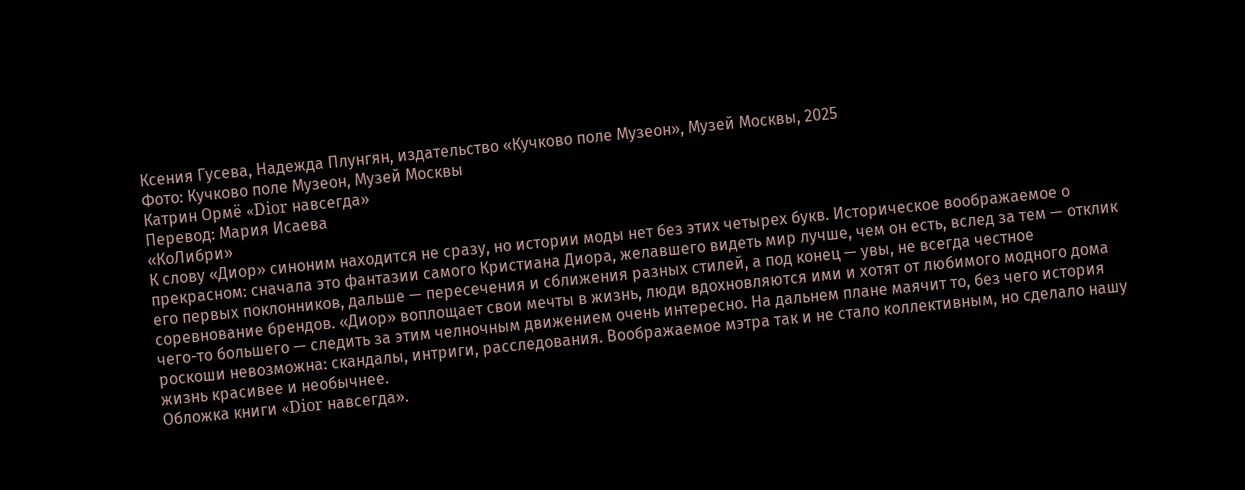Ксения Гусева, Надежда Плунгян, издательство «Кучково поле Музеон», Музей Москвы, 2025
Фото: Кучково поле Музеон, Музей Москвы
Катрин Ормё «Dior навсегда»
Перевод: Мария Исаева
«КоЛибри»
К слову «Диор» синоним находится не сразу, но истории моды нет без этих четырех букв. Историческое воображаемое о прекрасном: сначала это фантазии самого Кристиана Диора, желавшего видеть мир лучше, чем он есть, вслед за тем — отклик его первых поклонников, дальше — пересечения и сближения разных стилей, а под конец — увы, не всегда честное соревнование брендов. «Диор» воплощает свои мечты в жизнь, люди вдохновляются ими и хотят от любимого модного дома чего-то большего — следить за этим челночным движением очень интересно. На дальнем плане маячит то, без чего история роскоши невозможна: скандалы, интриги, расследования. Воображаемое мэтра так и не стало коллективным, но сделало нашу жизнь красивее и необычнее.
Обложка книги «Dior навсегда».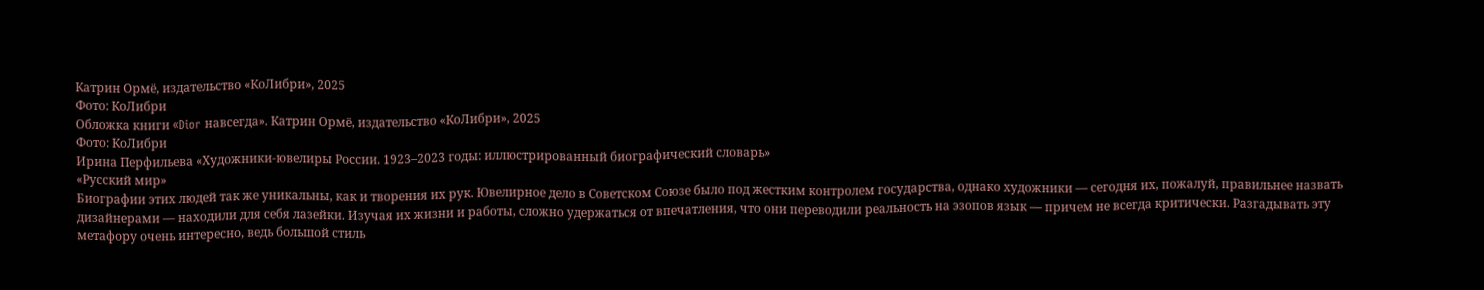Катрин Ормё, издательство «КоЛибри», 2025
Фото: КоЛибри
Обложка книги «Dior навсегда». Катрин Ормё, издательство «КоЛибри», 2025
Фото: КоЛибри
Ирина Перфильева «Художники-ювелиры России. 1923–2023 годы: иллюстрированный биографический словарь»
«Русский мир»
Биографии этих людей так же уникальны, как и творения их рук. Ювелирное дело в Советском Союзе было под жестким контролем государства, однако художники — сегодня их, пожалуй, правильнее назвать дизайнерами — находили для себя лазейки. Изучая их жизни и работы, сложно удержаться от впечатления, что они переводили реальность на эзопов язык — причем не всегда критически. Разгадывать эту метафору очень интересно, ведь большой стиль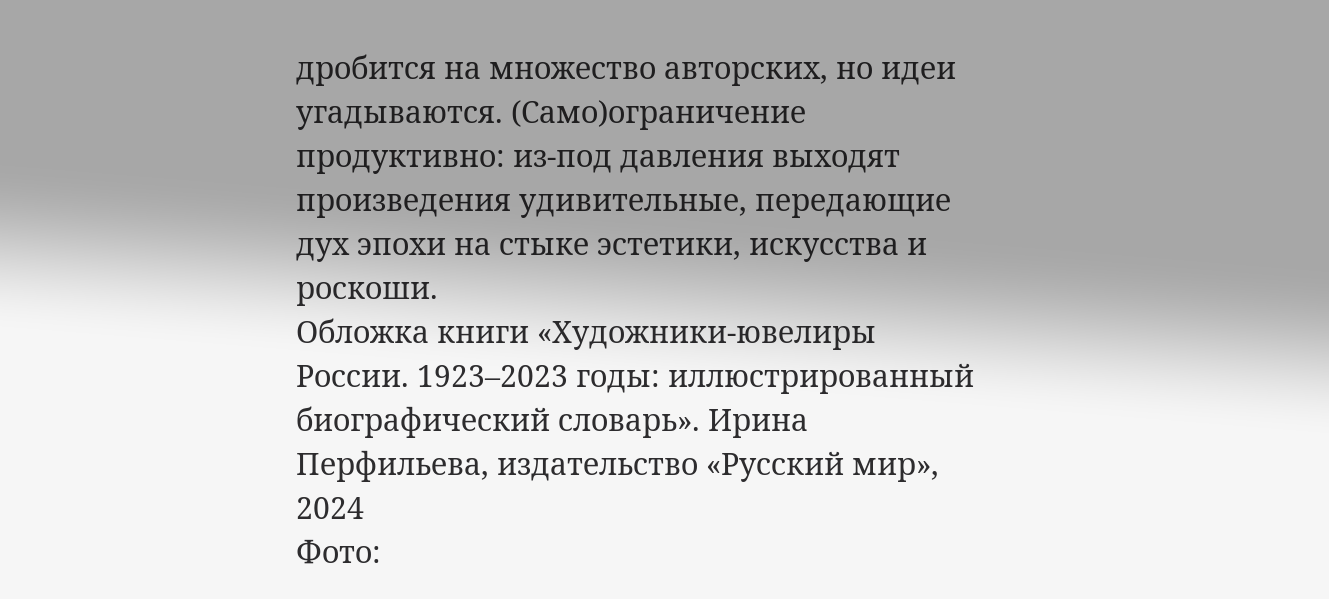дробится на множество авторских, но идеи угадываются. (Само)ограничение продуктивно: из-под давления выходят произведения удивительные, передающие дух эпохи на стыке эстетики, искусства и роскоши.
Обложка книги «Художники-ювелиры России. 1923–2023 годы: иллюстрированный биографический словарь». Ирина Перфильева, издательство «Русский мир», 2024
Фото: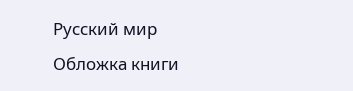Русский мир
Обложка книги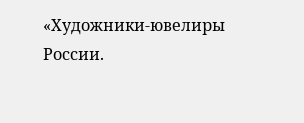«Художники-ювелиры России.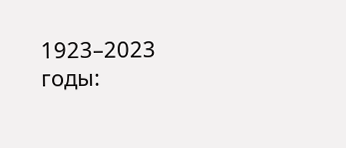1923–2023 годы: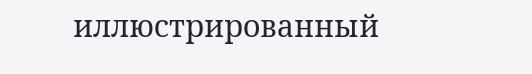иллюстрированный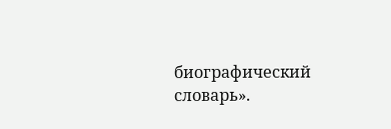биографический словарь».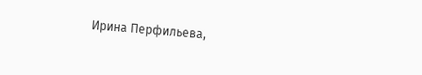Ирина Перфильева,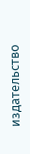издательство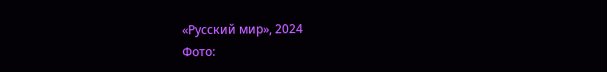«Русский мир», 2024
Фото: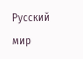Русский мир